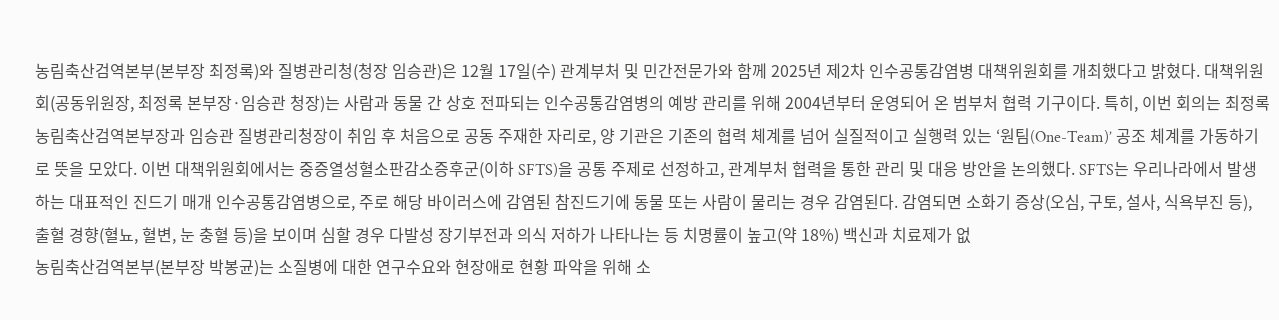농림축산검역본부(본부장 최정록)와 질병관리청(청장 임승관)은 12월 17일(수) 관계부처 및 민간전문가와 함께 2025년 제2차 인수공통감염병 대책위원회를 개최했다고 밝혔다. 대책위원회(공동위원장, 최정록 본부장·임승관 청장)는 사람과 동물 간 상호 전파되는 인수공통감염병의 예방 관리를 위해 2004년부터 운영되어 온 범부처 협력 기구이다. 특히, 이번 회의는 최정록 농림축산검역본부장과 임승관 질병관리청장이 취임 후 처음으로 공동 주재한 자리로, 양 기관은 기존의 협력 체계를 넘어 실질적이고 실행력 있는 ‘원팀(One-Team)’ 공조 체계를 가동하기로 뜻을 모았다. 이번 대책위원회에서는 중증열성혈소판감소증후군(이하 SFTS)을 공통 주제로 선정하고, 관계부처 협력을 통한 관리 및 대응 방안을 논의했다. SFTS는 우리나라에서 발생하는 대표적인 진드기 매개 인수공통감염병으로, 주로 해당 바이러스에 감염된 참진드기에 동물 또는 사람이 물리는 경우 감염된다. 감염되면 소화기 증상(오심, 구토, 설사, 식욕부진 등), 출혈 경향(혈뇨, 혈변, 눈 충혈 등)을 보이며 심할 경우 다발성 장기부전과 의식 저하가 나타나는 등 치명률이 높고(약 18%) 백신과 치료제가 없
농림축산검역본부(본부장 박봉균)는 소질병에 대한 연구수요와 현장애로 현황 파악을 위해 소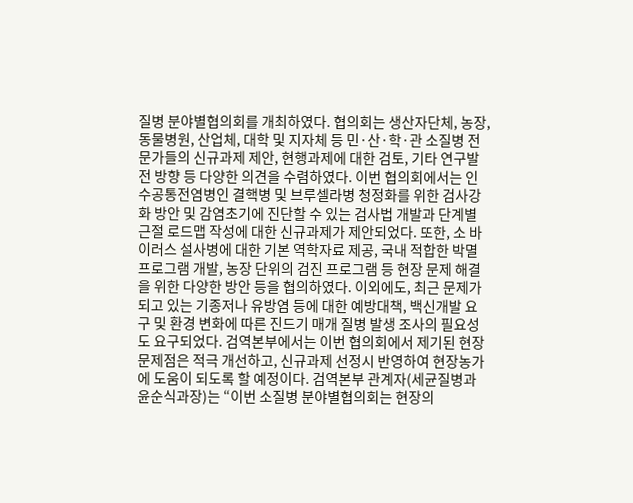질병 분야별협의회를 개최하였다. 협의회는 생산자단체, 농장, 동물병원, 산업체, 대학 및 지자체 등 민·산·학·관 소질병 전문가들의 신규과제 제안, 현행과제에 대한 검토, 기타 연구발전 방향 등 다양한 의견을 수렴하였다. 이번 협의회에서는 인수공통전염병인 결핵병 및 브루셀라병 청정화를 위한 검사강화 방안 및 감염초기에 진단할 수 있는 검사법 개발과 단계별 근절 로드맵 작성에 대한 신규과제가 제안되었다. 또한, 소 바이러스 설사병에 대한 기본 역학자료 제공, 국내 적합한 박멸 프로그램 개발, 농장 단위의 검진 프로그램 등 현장 문제 해결을 위한 다양한 방안 등을 협의하였다. 이외에도, 최근 문제가 되고 있는 기종저나 유방염 등에 대한 예방대책, 백신개발 요구 및 환경 변화에 따른 진드기 매개 질병 발생 조사의 필요성도 요구되었다. 검역본부에서는 이번 협의회에서 제기된 현장 문제점은 적극 개선하고, 신규과제 선정시 반영하여 현장농가에 도움이 되도록 할 예정이다. 검역본부 관계자(세균질병과 윤순식과장)는 “이번 소질병 분야별협의회는 현장의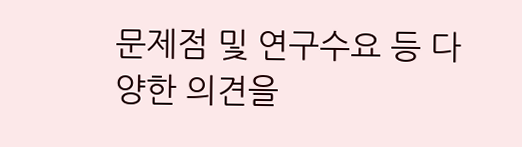문제점 및 연구수요 등 다양한 의견을